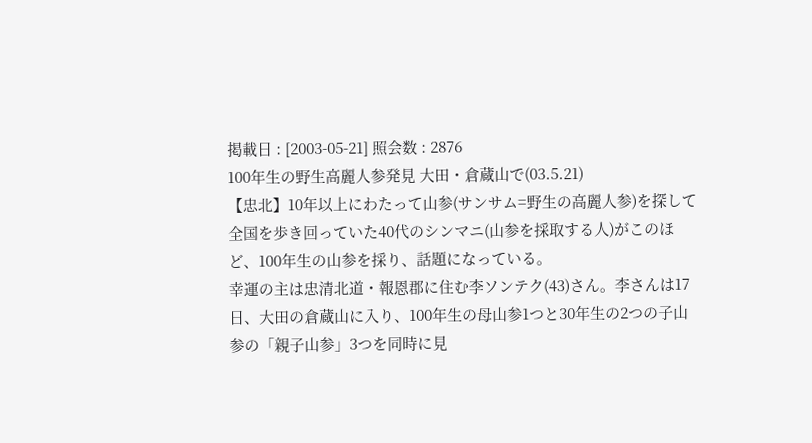掲載日 : [2003-05-21] 照会数 : 2876
100年生の野生高麗人参発見 大田・倉蔵山で(03.5.21)
【忠北】10年以上にわたって山参(サンサム=野生の高麗人参)を探して全国を歩き回っていた40代のシンマニ(山参を採取する人)がこのほど、100年生の山参を採り、話題になっている。
幸運の主は忠清北道・報恩郡に住む李ソンテク(43)さん。李さんは17日、大田の倉蔵山に入り、100年生の母山参1つと30年生の2つの子山参の「親子山参」3つを同時に見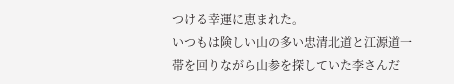つける幸運に恵まれた。
いつもは険しい山の多い忠清北道と江源道一帯を回りながら山参を探していた李さんだ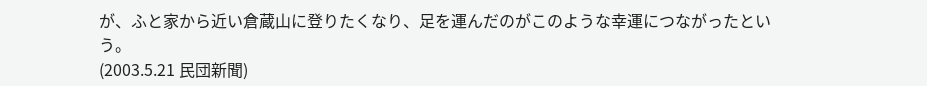が、ふと家から近い倉蔵山に登りたくなり、足を運んだのがこのような幸運につながったという。
(2003.5.21 民団新聞)